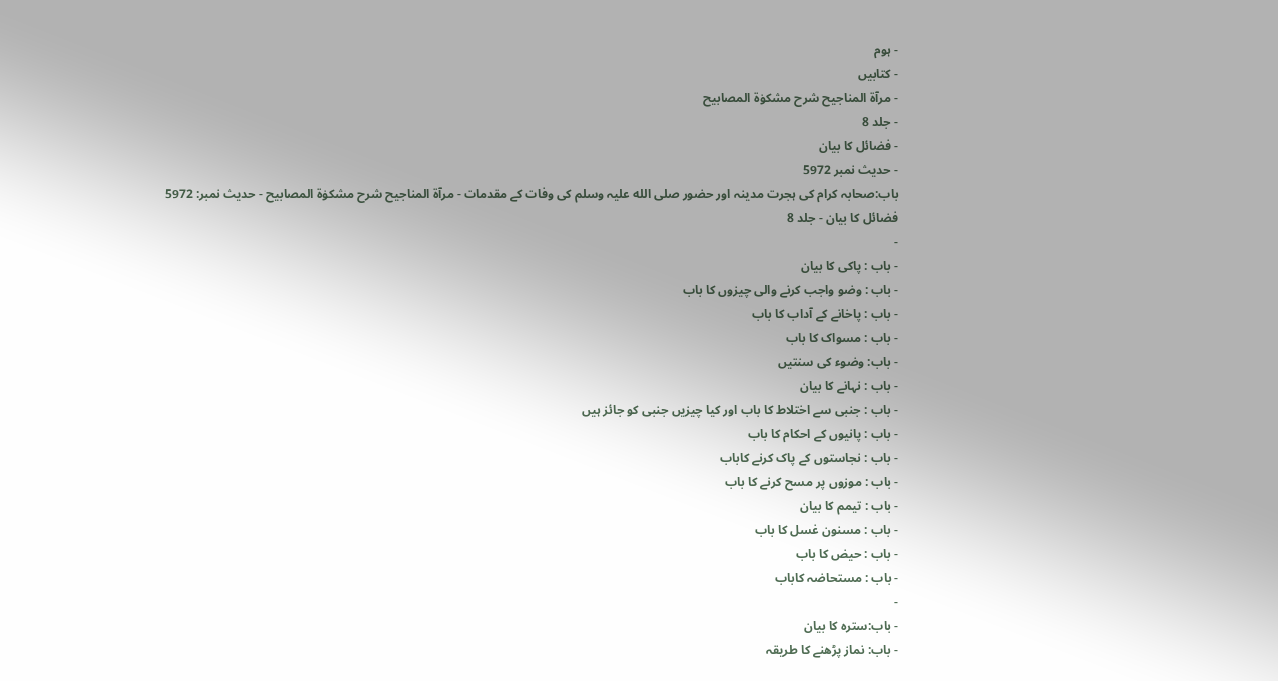- ہوم
- کتابیں
- مرآۃ المناجیح شرح مشکوٰۃ المصابیح
- جلد 8
- فضائل کا بیان
- حدیث نمبر 5972
باب:صحابہ کرام کی ہجرت مدینہ اور حضور صلی الله علیہ وسلم کی وفات کے مقدمات - مرآۃ المناجیح شرح مشکوٰۃ المصابیح - حدیث نمبر: 5972
فضائل کا بیان - جلد 8
-
- باب : پاکی کا بیان
- باب : وضو واجب کرنے والی چیزوں کا باب
- باب : پاخانے کے آداب کا باب
- باب : مسواک کا باب
- باب: وضوء کی سنتیں
- باب : نہانے کا بیان
- باب : جنبی سے اختلاط کا باب اور کیا چیزیں جنبی کو جائز ہیں
- باب : پانیوں کے احکام کا باب
- باب : نجاستوں کے پاک کرنے کاباب
- باب : موزوں پر مسح کرنے کا باب
- باب : تیمم کا بیان
- باب : مسنون غسل کا باب
- باب : حیض کا باب
- باب : مستحاضہ کاباب
-
- باب:سترہ کا بیان
- باب: نماز پڑھنے کا طریقہ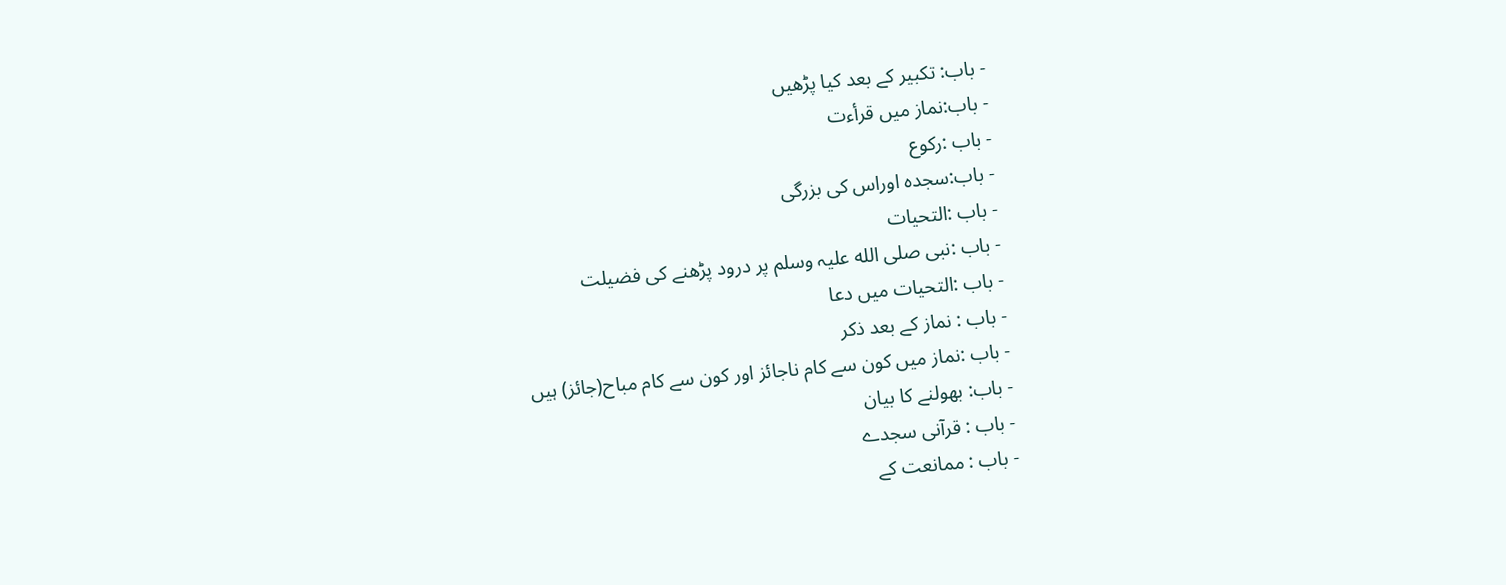- باب: تکبیر کے بعد کیا پڑھیں
- باب:نماز میں قرأءت
- باب :رکوع
- باب:سجدہ اوراس کی بزرگی
- باب :التحیات
- باب :نبی صلی الله علیہ وسلم پر درود پڑھنے کی فضیلت
- باب :التحیات میں دعا
- باب : نماز کے بعد ذکر
- باب :نماز میں کون سے کام ناجائز اور کون سے کام مباح(جائز) ہیں
- باب: بھولنے کا بیان
- باب : قرآنی سجدے
- باب : ممانعت کے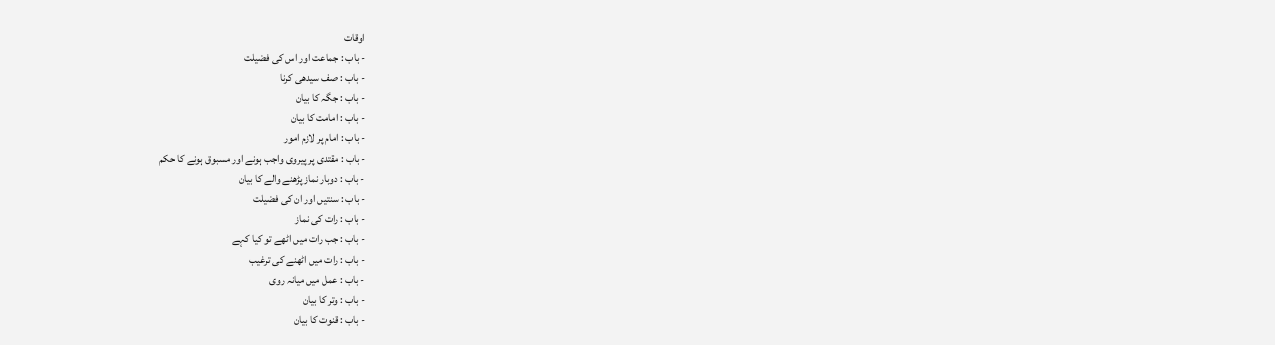اوقات
- باب : جماعت اور اس کی فضیلت
- باب : صف سیدھی کرنا
- باب : جگہ کا بیان
- باب : امامت کا بیان
- باب : امام پر لازم امور
- باب : مقتدی پر پیروی واجب ہونے اور مسبوق ہونے كا حکم
- باب : دوبار نماز پڑھنے والے کا بیان
- باب : سنتیں اور ان کی فضیلت
- باب : رات کی نماز
- باب : جب رات میں اٹھے تو کیا کہے
- باب : رات میں اٹھنے کی ترغیب
- باب : عمل میں میانہ روی
- باب : وتر کا بیان
- باب : قنوت کا بیان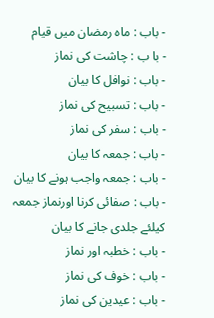- باب : ماہ رمضان میں قیام
- با ب : چاشت کی نماز
- باب : نوافل کا بیان
- باب : تسبیح کی نماز
- باب : سفر کی نماز
- باب : جمعہ کا بیان
- باب : جمعہ واجب ہونے کا بیان
- باب : صفائی کرنا اورنماز جمعہ کیلئے جلدی جانے کا بیان
- باب : خطبہ اور نماز
- باب : خوف کی نماز
- باب : عیدین کی نماز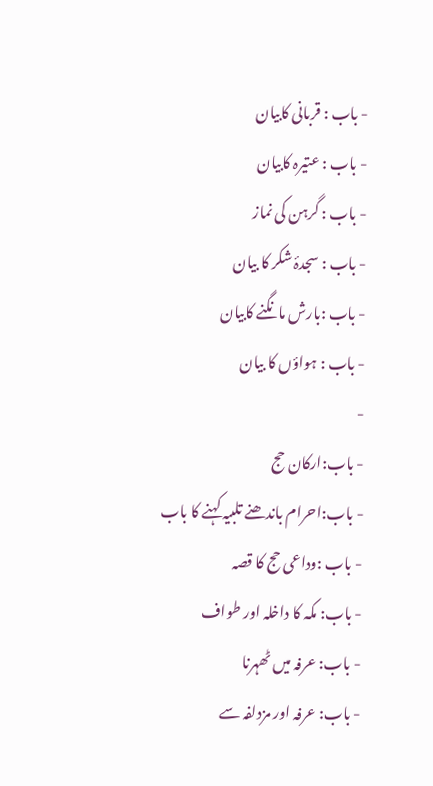- باب : قربانی کابيان
- باب : عتیرہ کابیان
- باب : گرہن کی نماز
- باب : سجدۂ شکر کا بیان
- باب :بارش مانگنے کابیان
- باب : ہواؤں کا بیان
-
- باب:ارکان حج
- باب:احرام باندھنے تلبیہ کہنے کا باب
- باب :وداعی حج کا قصہ
- باب: مکہ کا داخلہ اور طواف
- باب: عرفہ میں ٹھہرنا
- باب: عرفہ اور مزدلفہ سے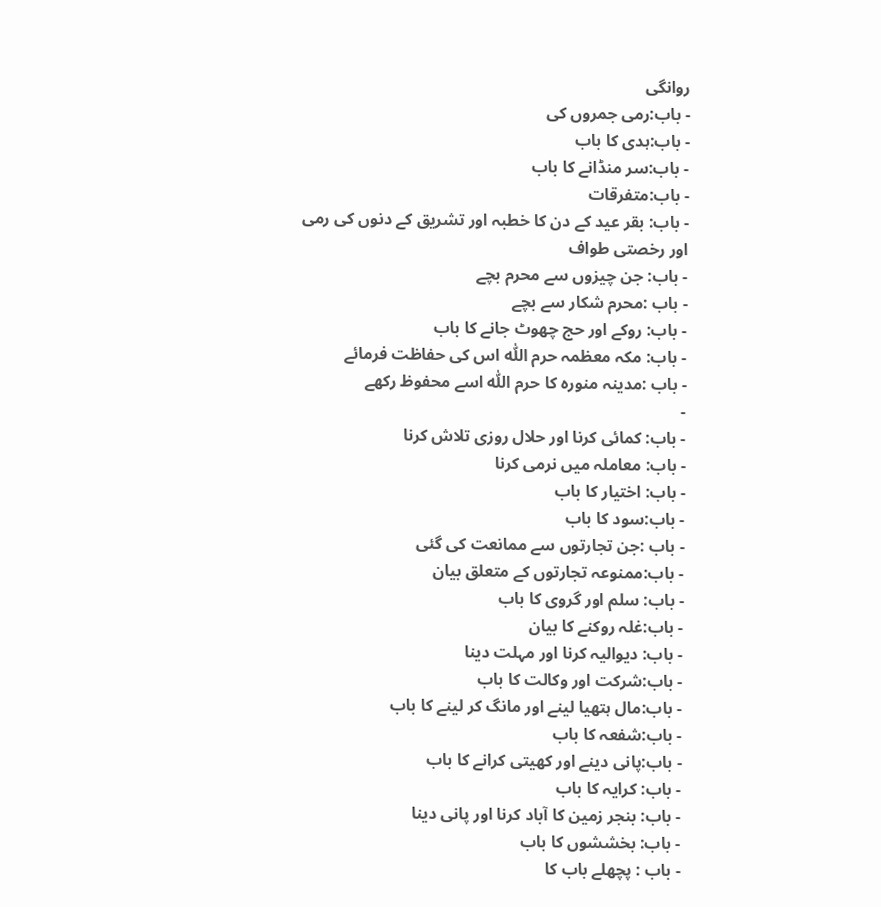روانگی
- باب:رمی جمروں کی
- باب:ہدی کا باب
- باب:سر منڈانے کا باب
- باب:متفرقات
- باب: بقر عید کے دن کا خطبہ اور تشریق کے دنوں کی رمی اور رخصتی طواف
- باب: جن چیزوں سے محرم بچے
- باب :محرم شکار سے بچے
- باب: روکے اور حج چھوٹ جانے کا باب
- باب: مکہ معظمہ حرم اللّٰه اس کی حفاظت فرمائے
- باب :مدینہ منورہ کا حرم اللّٰہ اسے محفوظ رکھے
-
- باب: کمائی کرنا اور حلال روزی تلاش کرنا
- باب: معاملہ میں نرمی کرنا
- باب: اختیار کا باب
- باب:سود کا باب
- باب :جن تجارتوں سے ممانعت کی گئی
- باب:ممنوعہ تجارتوں کے متعلق بیان
- باب: سلم اور گروی کا باب
- باب:غلہ روکنے کا بیان
- باب: دیوالیہ کرنا اور مہلت دینا
- باب:شرکت اور وکالت کا باب
- باب:مال ہتھیا لینے اور مانگ کر لینے کا باب
- باب:شفعہ کا باب
- باب:پانی دینے اور کھیتی کرانے کا باب
- باب: کرایہ کا باب
- باب: بنجر زمین کا آباد کرنا اور پانی دینا
- باب: بخششوں کا باب
- باب : پچھلے باب کا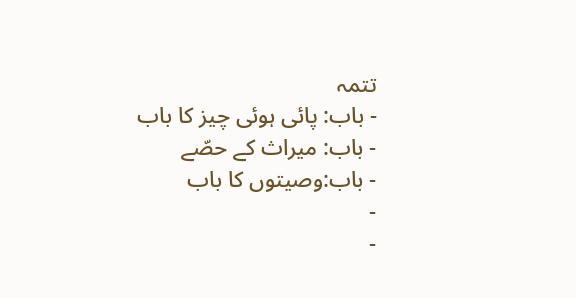تتمہ
- باب: پائی ہوئی چیز کا باب
- باب: میراث کے حصّے
- باب:وصیتوں کا باب
-
-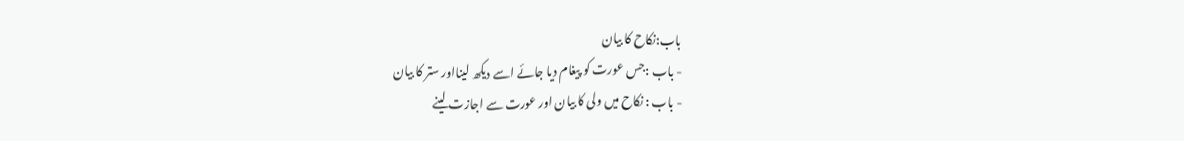باب:نکاح کا بیان
- باب :جس عورت کو پیغام دیا جائے اسے دیکھ لینااور ستر کا بیان
- باب : نکاح میں ولی کا بیان اور عورت سے اجازت لینے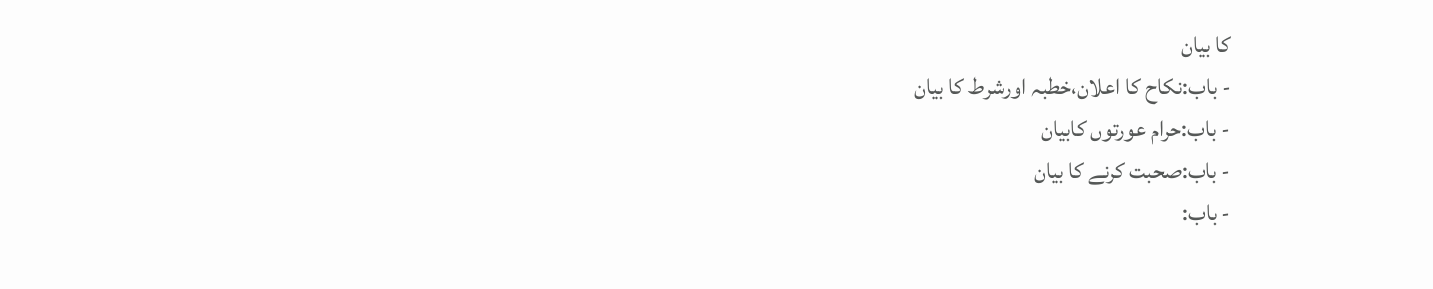کا بیان
- باب:نکاح کا اعلان،خطبہ اورشرط کا بیان
- باب:حرام عورتوں کابیان
- باب:صحبت کرنے کا بیان
- باب: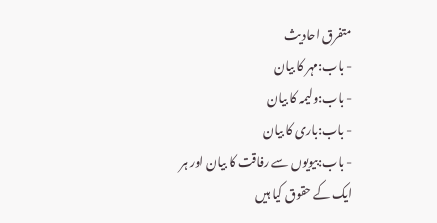متفرق احادیث
- باب:مہر کا بیان
- باب:ولیمہ کا بیان
- باب:باری کا بیان
- باب:بیویوں سے رفاقت کا بیان اور ہر ایک کے حقوق کیا ہیں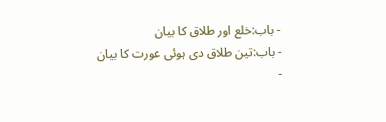- باب:خلع اور طلاق کا بیان
- باب:تین طلاق دی ہوئی عورت کا بیان
-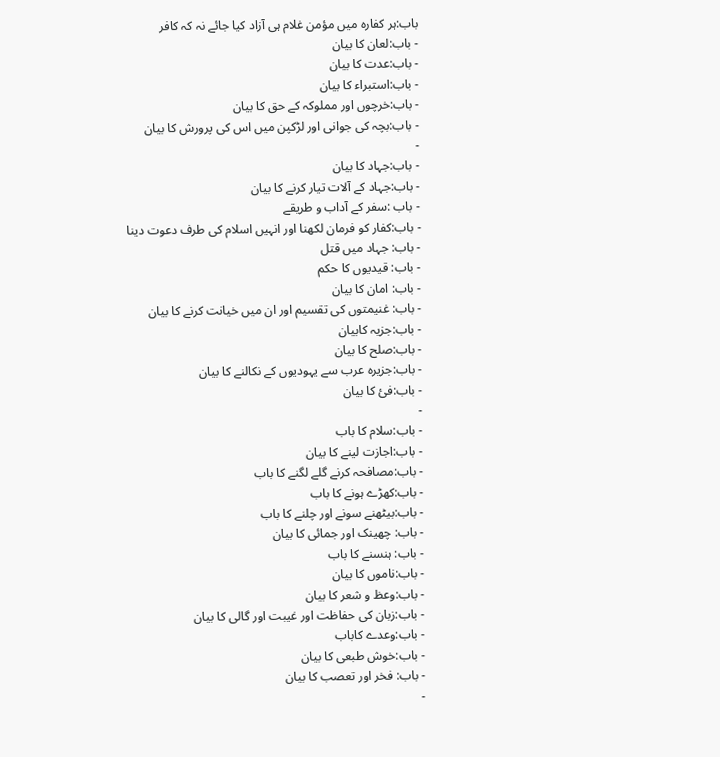باب:ہر کفارہ میں مؤمن غلام ہی آزاد کیا جائے نہ کہ کافر
- باب:لعان کا بیان
- باب:عدت کا بیان
- باب:استبراء کا بیان
- باب:خرچوں اور مملوکہ کے حق کا بیان
- باب:بچہ کی جوانی اور لڑکپن میں اس کی پرورش کا بیان
-
- باب:جہاد کا بیان
- باب:جہاد کے آلات تیار کرنے کا بیان
- باب :سفر کے آداب و طریقے
- باب:کفار کو فرمان لکھنا اور انہیں اسلام کی طرف دعوت دینا
- باب: جہاد میں قتل
- باب: قیدیوں کا حکم
- باب: امان کا بیان
- باب: غنیمتوں کی تقسیم اور ان میں خیانت کرنے کا بیان
- باب:جزیہ کابیان
- باب:صلح کا بیان
- باب:جزیرہ عرب سے یہودیوں کے نکالنے کا بیان
- باب:فئ کا بیان
-
- باب:سلام کا باب
- باب:اجازت لینے کا بیان
- باب:مصافحہ کرنے گلے لگنے کا باب
- باب:کھڑے ہونے کا باب
- باب:بیٹھنے سونے اور چلنے کا باب
- باب: چھینک اور جمائی کا بیان
- باب: ہنسنے کا باب
- باب:ناموں کا بیان
- باب:وعظ و شعر کا بیان
- باب:زبان کی حفاظت اور غیبت اور گالی کا بیان
- باب:وعدے کاباب
- باب:خوش طبعی کا بیان
- باب: فخر اور تعصب کا بیان
-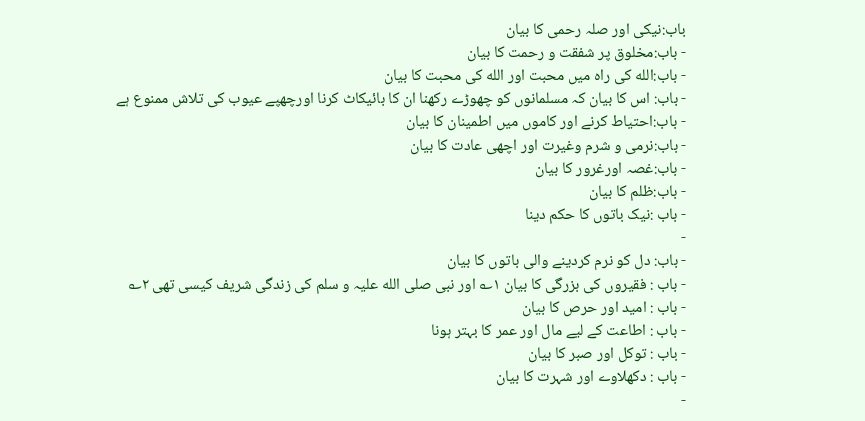باب:نیکی اور صلہ رحمی کا بیان
- باب:مخلوق پر شفقت و رحمت کا بیان
- باب:الله کی راہ میں محبت اور الله کی محبت کا بیان
- باب: اس کا بیان کہ مسلمانوں کو چھوڑے رکھنا ان کا بائیکاٹ کرنا اورچھپے عیوب کی تلاش ممنوع ہے
- باب:احتیاط کرنے اور کاموں میں اطمینان کا بیان
- باب:نرمی و شرم وغیرت اور اچھی عادت کا بیان
- باب:غصہ اورغرور کا بیان
- باب:ظلم کا بیان
- باب :نیک باتوں کا حکم دینا
-
- باب: دل کو نرم کردینے والی باتوں کا بیان
- باب : فقیروں کی بزرگی کا بیان ۱؎ اور نبی صلی الله علیہ و سلم کی زندگی شریف کیسی تھی ۲؎
- باب : امید اور حرص کا بیان
- باب : اطاعت کے لیے مال اور عمر کا بہتر ہونا
- باب : توکل اور صبر کا بیان
- باب : دکھلاوے اور شہرت کا بیان
-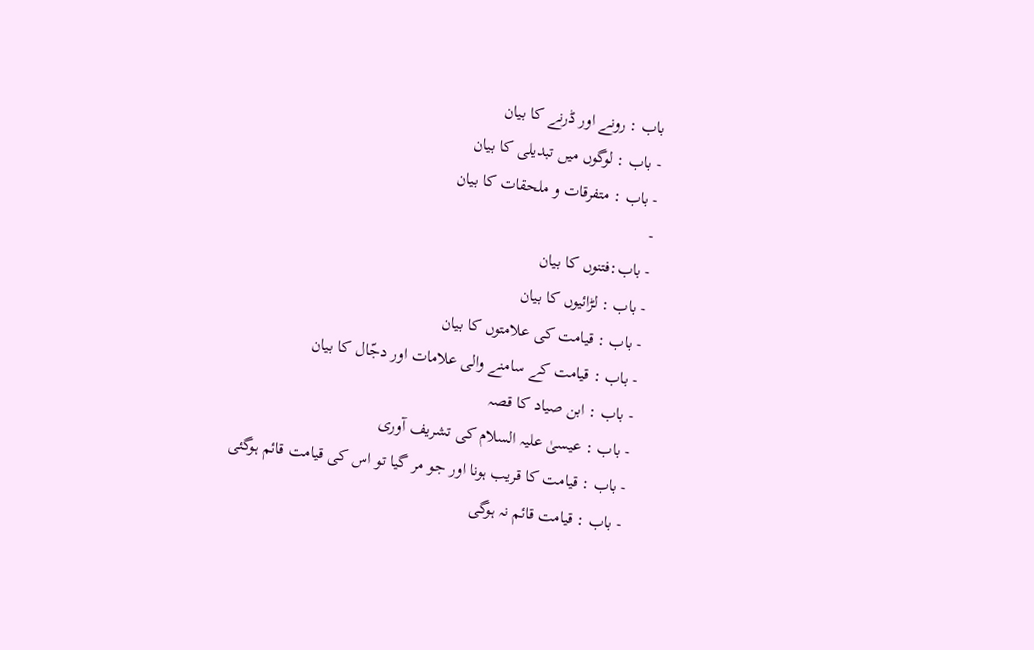باب : رونے اور ڈرنے کا بیان
- باب : لوگوں میں تبدیلی کا بیان
- باب : متفرقات و ملحقات کا بیان
-
- باب:فتنوں کا بیان
- باب : لڑائیوں کا بیان
- باب : قیامت کی علامتوں کا بیان
- باب : قیامت کے سامنے والی علامات اور دجّال کا بیان
- باب : ابن صیاد کا قصہ
- باب : عیسیٰ علیہ السلام کی تشریف آوری
- باب : قیامت کا قریب ہونا اور جو مر گیا تو اس کی قیامت قائم ہوگئی
- باب : قیامت قائم نہ ہوگی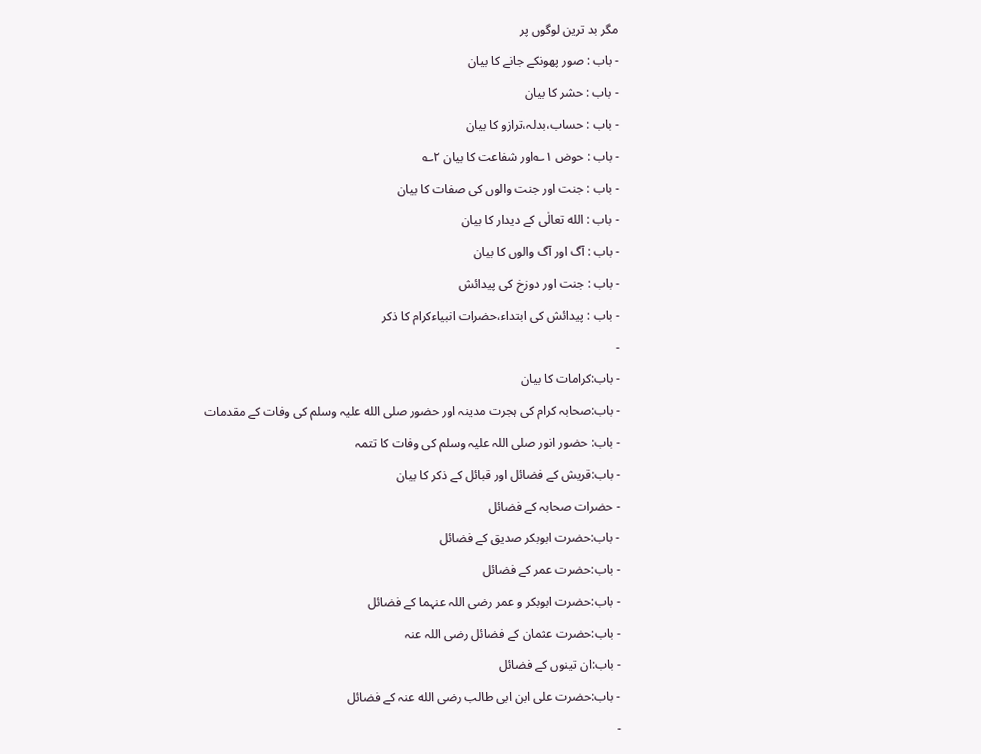مگر بد ترین لوگوں پر
- باب : صور پھونکے جانے کا بیان
- باب : حشر کا بیان
- باب : حساب،بدلہ،ترازو کا بیان
- باب : حوض ۱؎اور شفاعت کا بیان ۲؎
- باب : جنت اور جنت والوں کی صفات کا بیان
- باب : الله تعالٰی کے دیدار کا بیان
- باب : آگ اور آگ والوں کا بیان
- باب : جنت اور دوزخ کی پیدائش
- باب : پیدائش کی ابتداء،حضرات انبیاءکرام کا ذکر
-
- باب:کرامات کا بیان
- باب:صحابہ کرام کی ہجرت مدینہ اور حضور صلی الله علیہ وسلم کی وفات کے مقدمات
- باب: حضور انور صلی اللہ علیہ وسلم کی وفات کا تتمہ
- باب:قریش کے فضائل اور قبائل کے ذکر کا بیان
- حضرات صحابہ کے فضائل
- باب:حضرت ابوبکر صدیق کے فضائل
- باب:حضرت عمر کے فضائل
- باب:حضرت ابوبکر و عمر رضی اللہ عنہما کے فضائل
- باب:حضرت عثمان کے فضائل رضی اللہ عنہ
- باب:ان تینوں کے فضائل
- باب:حضرت علی ابن ابی طالب رضی الله عنہ کے فضائل
-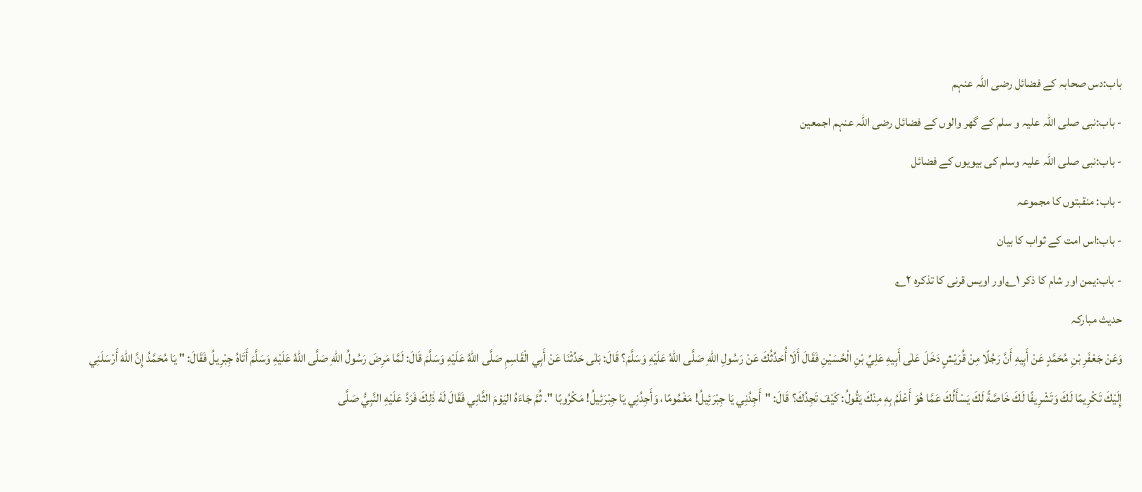باب:دس صحابہ کے فضائل رضی اللہ عنہم
- باب:نبی صلی اللہ علیہ و سلم کے گھر والوں کے فضائل رضی اللہ عنہم اجمعین
- باب:نبی صلی اللہ علیہ وسلم کی بیویوں کے فضائل
- باب: منقبتوں کا مجموعہ
- باب:اس امت کے ثواب کا بیان
- باب:یمن اور شام کا ذکر ۱؎اور اویس قرنی کا تذکرہ ۲؎
حدیث مبارکہ
وَعَنْ جَعْفَرِ بْنِ مُحَمَّدٍ عَنْ أَبِيهِ أَنَّ رَجُلًا مِنْ قُرَيْشٍ دَخَلَ عَلٰى أَبِيهِ عَلِيِّ بْنِ الْحُسَيْنِ فَقَالَ أَلَا أُحَدِّثُكَ عَنْ رَسُولِ اللّٰهِ صَلَّى اللّٰهُ عَلَيْهِ وَسَلَّمَ؟ قَالَ: بَلٰى حَدِّثْنَا عَنْ أَبِي الْقَاسِمِ صَلَّى اللّٰهُ عَلَيْهِ وَسَلَّمَ قَالَ: لَمَّا مَرِضَ رَسُولُ اللّٰهِ صَلَّى اللّٰهُ عَلَيْهِ وَسَلَّمَ أَتَاهُ جِبْرِيلُ فَقَالَ: " يَا مُحَمَّدُ إِنَّ اللّٰهَ أَرْسَلَنِي إِلَيْكَ تَكْرِيمًا لَكَ وَتَشْرِيفًا لَكَ خَاصَّةً لَكَ يَسْأَلُكَ عَمَّا هُوَ أَعْلَمُ بِهٖ مِنْكَ يَقُولُ: كَيْفَ تَجِدُكَ؟ قَالَ: "أَجِدُنِي يَا جِبْرَئِيلُ! مَغْمُومًا، وَأَجِدُنِي يَا جِبْرَئِيلُ! مَكْرُوبًا ". ثُمَّ جَاءَهُ اليَوْمَ الثَّانِي فَقَالَ لَهٗ ذٰلِكَ فَرَدَّ عَلَيْهِ النَّبِيُّ صَلَّى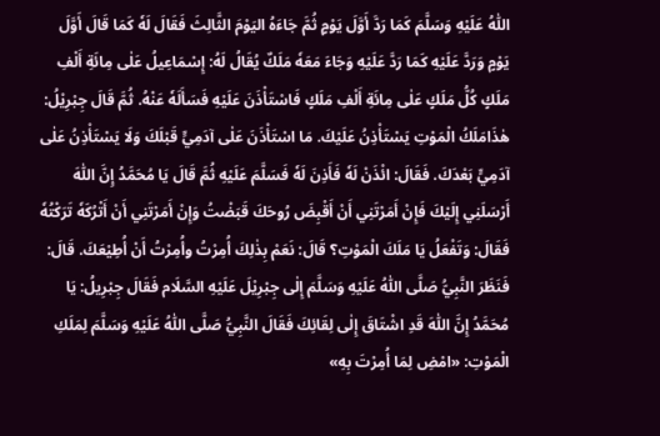اللّٰهُ عَلَيْهِ وَسَلَّمَ كَمَا رَدَّ أَوَّلَ يَوْمٍ ثُمَّ جَاءَهُ اليَوْمَ الثَّالِثَ فَقَالَ لَهٗ كَمَا قَالَ أَوَّلَ يَوْمٍ وَرَدَّ عَلَيْهِ كَمَا رَدَّ عَلَيْهِ وَجَاءَ مَعَهٗ مَلَكٌ يُقَالُ لَهُ: إِسْمَاعِيلُ عَلٰى مِائَةِ أَلْفِ مَلَكٍ كُلُّ مَلَكٍ عَلٰى مِائَةِ أَلْفِ مَلَكٍ فَاسْتَأْذَنَ عَلَيْهِ فَسَأَلَهٗ عَنْهُ. ثُمَّ قَالَ جِبْرِيْلُ: هٰذَامَلَكُ الْمَوْتِ يَسْتَأْذِنُ عَلَيْكَ. مَا اسْتَأْذَنَ عَلٰى آدَمِيٍّ قَبْلَكَ وَلَا يَسْتَأْذِنُ عَلٰى آدَمِيٍّ بَعْدَكَ. فَقَالَ: ائْذَنْ لَهٗ فَأَذِنَ لَهٗ فَسَلَّمَ عَلَيْهِ ثُمَّ قَالَ يَا مُحَمَّدُ إِنَّ اللّٰهَ أَرْسَلَنِي إِلَيْكَ فَإِنْ أَمَرْتَنِي أَنْ أَقْبِضَ رُوحَكَ قَبَضْتُ وَإِنْ أَمَرْتَنِي أَنْ أَتْرُكَهٗ تَرَكْتُهٗ فَقَالَ: وَتَفْعَلُ يَا مَلَكَ الْمَوْتِ؟ قَالَ: نَعَمْ بِذٰلِكَ أُمِرْتُ وأُمِرْتُ أَنْ أُطِيْعَكَ. قَالَ: فَنَظَرَ النَّبِيُّ صَلَّى اللّٰهُ عَلَيْهِ وَسَلَّمَ إِلٰى جِبْرِيْلَ عَلَيْهِ السَّلَام فَقَالَ جِبْرِيلُ: يَا مُحَمَّدُ إِنَّ اللّٰهَ قَدِ اشْتَاقَ إِلٰى لِقَائِكَ فَقَالَ النَّبِيُّ صَلَّى اللّٰهُ عَلَيْهِ وَسَلَّمَ لِمَلَكِ الْمَوْتِ: «امْضِ لِمَا أُمِرْتَ بِهِ»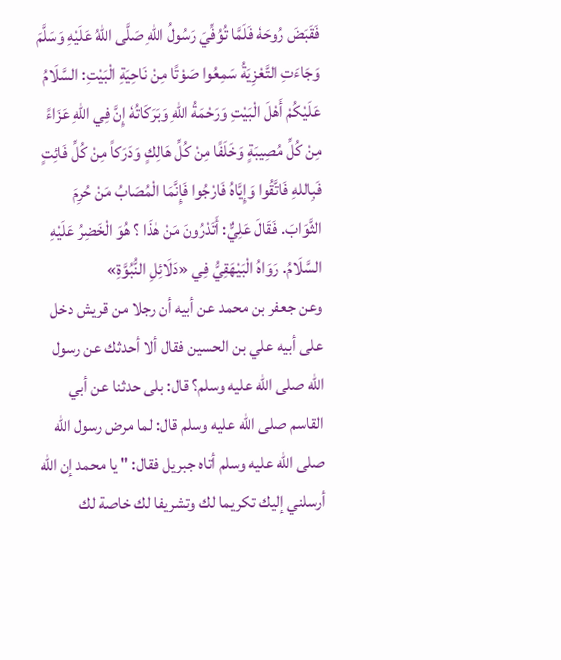فَقَبَضَ رُوحَهٗ فَلَمَّا تُوُفِّيَ رَسُولُ اللّٰهِ صَلَّى اللّٰهُ عَلَيْهِ وَسَلَّمَ وَجَاءَتِ التَّعْزِيَةُ سَمِعُوا صَوْتًا مِنْ نَاحِيَةِ الْبَيْتِ: السَّلَامُ عَلَيْكُمْ أَهْلَ الْبَيْتِ وَرَحْمَةُ اللّٰهِ وَبَرَكَاتُهٗ إِنَّ فِي اللّٰهِ عَزَاءً مِنْ كُلِّ مُصِيبَةٍ وَخَلَفًا مِنْ كُلِّ هَالِكٍ وَدَرَكاً مِنْ كُلِّ فَائِتٍ فَبِاللهِ فَاتَّقُوا وَإِيَّاهُ فَارْجُوا فَإِنَّمَا الْمُصَابُ مَنْ حُرِمَ الثَّوَابَ. فَقَالَ عَلِيٌّ: أَتَدْرُونَ مَنْ هٰذَا ؟ هُوَ الْخَضِرُ عَلَيْهِ السَّلَامُ. رَوَاهُ الْبَيْهَقِيُّ فِي «دَلَائِلِ النُّبُوَّةِ»
وعن جعفر بن محمد عن أبيه أن رجلا من قريش دخل على أبيه علي بن الحسين فقال ألا أحدثك عن رسول الله صلى الله عليه وسلم؟ قال: بلى حدثنا عن أبي القاسم صلى الله عليه وسلم قال: لما مرض رسول الله صلى الله عليه وسلم أتاه جبريل فقال: " يا محمد إن الله أرسلني إليك تكريما لك وتشريفا لك خاصة لك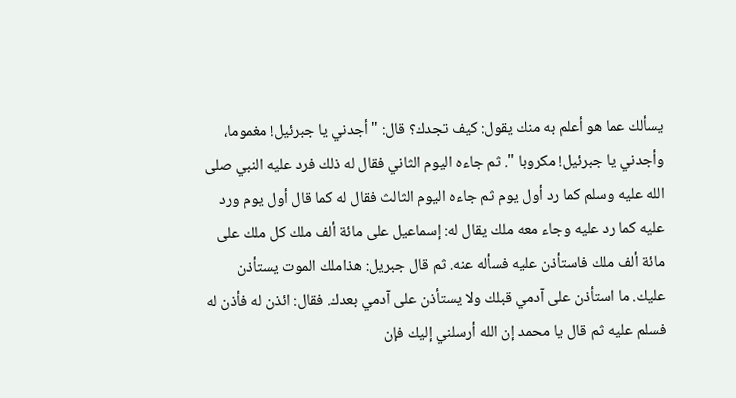يسألك عما هو أعلم به منك يقول: كيف تجدك؟ قال: "أجدني يا جبرئيل! مغموما، وأجدني يا جبرئيل! مكروبا ". ثم جاءه اليوم الثاني فقال له ذلك فرد عليه النبي صلى الله عليه وسلم كما رد أول يوم ثم جاءه اليوم الثالث فقال له كما قال أول يوم ورد عليه كما رد عليه وجاء معه ملك يقال له: إسماعيل على مائة ألف ملك كل ملك على مائة ألف ملك فاستأذن عليه فسأله عنه. ثم قال جبريل: هذاملك الموت يستأذن عليك. ما استأذن على آدمي قبلك ولا يستأذن على آدمي بعدك. فقال: ائذن له فأذن له فسلم عليه ثم قال يا محمد إن الله أرسلني إليك فإن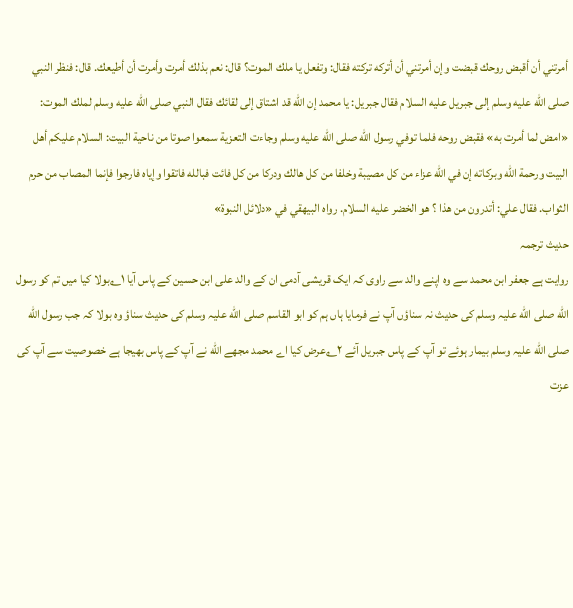أمرتني أن أقبض روحك قبضت وإن أمرتني أن أتركه تركته فقال: وتفعل يا ملك الموت؟ قال: نعم بذلك أمرت وأمرت أن أطيعك. قال: فنظر النبي صلى الله عليه وسلم إلى جبريل عليه السلام فقال جبريل: يا محمد إن الله قد اشتاق إلى لقائك فقال النبي صلى الله عليه وسلم لملك الموت: «امض لما أمرت به» فقبض روحه فلما توفي رسول الله صلى الله عليه وسلم وجاءت التعزية سمعوا صوتا من ناحية البيت: السلام عليكم أهل البيت ورحمة الله وبركاته إن في الله عزاء من كل مصيبة وخلفا من كل هالك ودركا من كل فائت فبالله فاتقوا وإياه فارجوا فإنما المصاب من حرم الثواب. فقال علي: أتدرون من هذا ؟ هو الخضر عليه السلام. رواه البيهقي في «دلائل النبوة»
حدیث ترجمہ
روایت ہے جعفر ابن محمد سے وہ اپنے والد سے راوی کہ ایک قریشی آدمی ان کے والد علی ابن حسین کے پاس آیا ۱؎بولا کیا میں تم کو رسول الله صلی الله علیہ وسلم کی حدیث نہ سناؤں آپ نے فرمایا ہاں ہم کو ابو القاسم صلی الله علیہ وسلم کی حدیث سناؤ وہ بولا کہ جب رسول الله صلی الله علیہ وسلم بیمار ہوئے تو آپ کے پاس جبریل آئے ۲؎عرض کیا اے محمد مجھے الله نے آپ کے پاس بھیجا ہے خصوصیت سے آپ کی عزت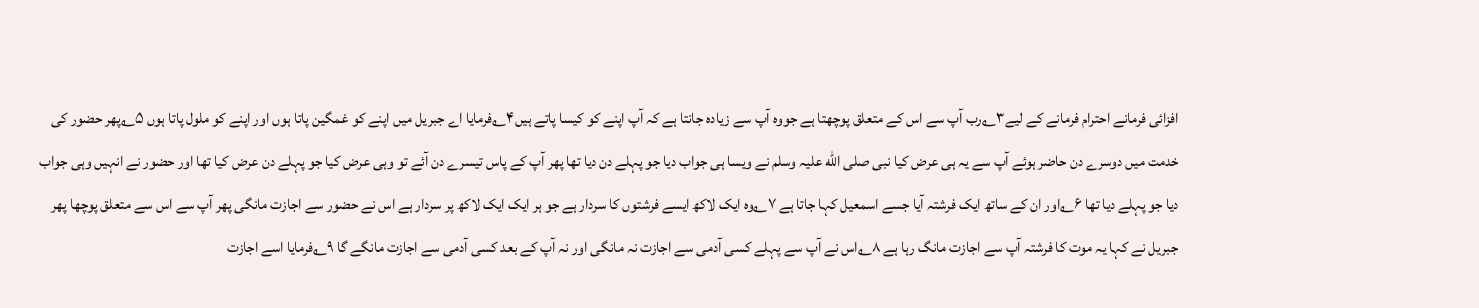افزائی فرمانے احترام فرمانے کے لیے۳؎رب آپ سے اس کے متعلق پوچھتا ہے جووہ آپ سے زیادہ جانتا ہے کہ آپ اپنے کو کیسا پاتے ہیں۴؎فرمایا اے جبریل میں اپنے کو غمگین پاتا ہوں اور اپنے کو ملول پاتا ہوں ۵؎پھر حضور کی خدمت میں دوسرے دن حاضر ہوئے آپ سے یہ ہی عرض کیا نبی صلی الله علیہ وسلم نے ویسا ہی جواب دیا جو پہلے دن دیا تھا پھر آپ کے پاس تیسرے دن آئے تو وہی عرض کیا جو پہلے دن عرض کیا تھا اور حضور نے انہیں وہی جواب دیا جو پہلے دیا تھا ۶؎اور ان کے ساتھ ایک فرشتہ آیا جسے اسمعیل کہا جاتا ہے ۷؎وہ ایک لاکھ ایسے فرشتوں کا سردار ہے جو ہر ایک ایک لاکھ پر سردار ہے اس نے حضور سے اجازت مانگی پھر آپ سے اس سے متعلق پوچھا پھر جبریل نے کہا یہ موت کا فرشتہ آپ سے اجازت مانگ رہا ہے ۸؎اس نے آپ سے پہلے کسی آدمی سے اجازت نہ مانگی اور نہ آپ کے بعد کسی آدمی سے اجازت مانگے گا ۹؎فرمایا اسے اجازت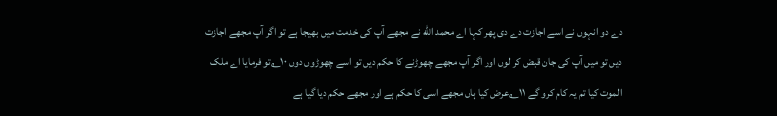دے دو انہوں نے اسے اجازت دے دی پھر کہا اے محمد الله نے مجھے آپ کی خدمت میں بھیجا ہے تو اگر آپ مجھے اجازت دیں تو میں آپ کی جان قبض کر لوں اور اگر آپ مجھے چھوڑنے کا حکم دیں تو اسے چھوڑوں دوں ۱۰؎تو فرمایا اے ملک الموت کیا تم یہ کام کرو گے ۱۱؎عرض کیا ہاں مجھے اسی کا حکم ہے اور مجھے حکم دیا گیا ہے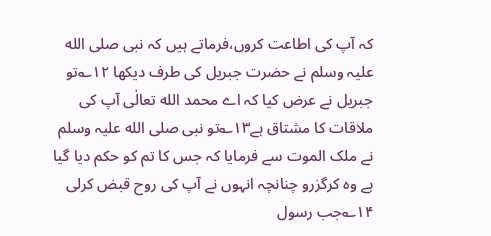کہ آپ کی اطاعت کروں،فرماتے ہیں کہ نبی صلی الله علیہ وسلم نے حضرت جبریل کی طرف دیکھا ۱۲؎تو جبریل نے عرض کیا کہ اے محمد الله تعالٰی آپ کی ملاقات کا مشتاق ہے۱۳؎تو نبی صلی الله علیہ وسلم نے ملک الموت سے فرمایا کہ جس کا تم کو حکم دیا گیا ہے وہ کرگزرو چنانچہ انہوں نے آپ کی روح قبض کرلی ۱۴؎جب رسول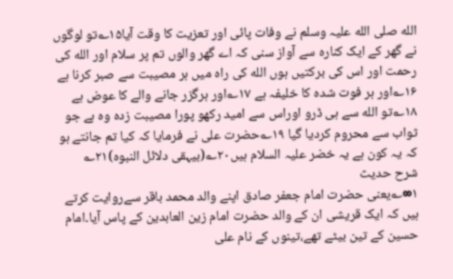الله صلی الله علیہ وسلم نے وفات پائی اور تعزیت کا وقت آیا۱۵؎تو لوگوں نے گھر کے ایک کنارہ سے آواز سنی کہ اے گھر والوں تم پر سلام اور الله کی رحمت اور اس کی برکتیں ہوں الله کی راہ میں ہر مصیبت سے صبر کرنا ہے ۱۶؎اور ہر فوت شدہ کا خلیفہ ہے ۱۷؎اور ہرگزر جانے والے کا عوض ہے ۱۸؎تو الله سے ہی ڈرو اوراس سے امید رکھو پورا مصیبت زدہ وہ ہے جو ثواب سے محروم کردیا گیا ۱۹؎حضرت علی نے فرمایا کہ کیا تم جانتے ہو کہ یہ کون ہے یہ خضر علیہ السلام ہیں۲۰؎(بیہقی دلائل النبوہ)۲۱؎
شرح حدیث
۱∞؎یعنی حضرت امام جعفر صادق اپنے والد محمد باقر سےروایت کرتے ہیں کہ ایک قریشی ان کے والد حضرت امام زین العابدین کے پاس آیا۔امام حسین کے تین بیٹے تھے،تینوں کے نام علی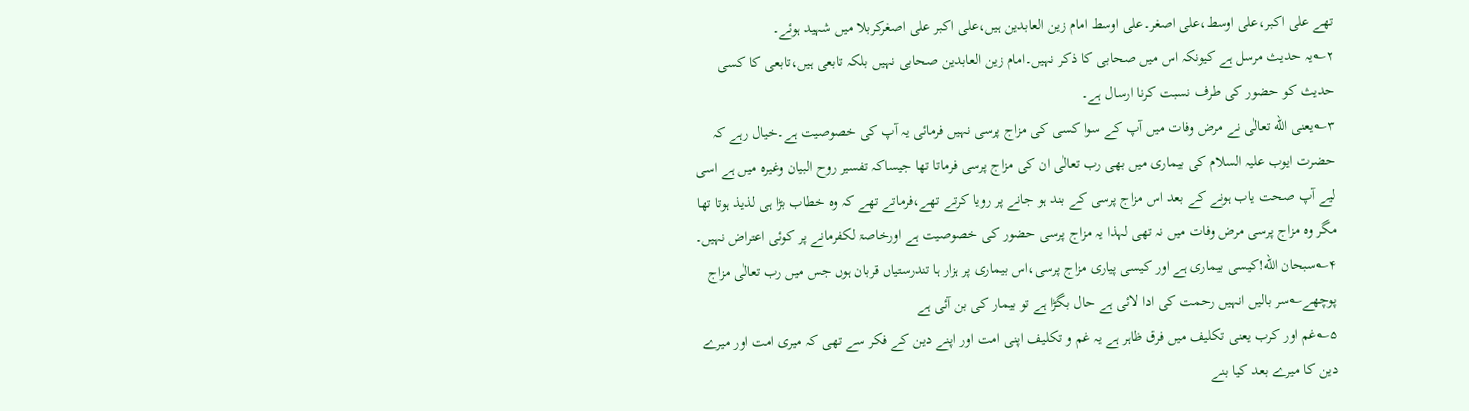تھے علی اکبر،علی اوسط،علی اصغر۔علی اوسط امام زین العابدین ہیں،علی اکبر علی اصغرکربلا میں شہید ہوئے۔
۲؎یہ حدیث مرسل ہے کیونکہ اس میں صحابی کا ذکر نہیں۔امام زین العابدین صحابی نہیں بلکہ تابعی ہیں،تابعی کا کسی حدیث کو حضور کی طرف نسبت کرنا ارسال ہے۔
۳؎یعنی الله تعالٰی نے مرض وفات میں آپ کے سوا کسی کی مزاج پرسی نہیں فرمائی یہ آپ کی خصوصیت ہے۔خیال رہے کہ حضرت ایوب علیہ السلام کی بیماری میں بھی رب تعالٰی ان کی مزاج پرسی فرماتا تھا جیساکہ تفسیر روح البیان وغیرہ میں ہے اسی لیے آپ صحت یاب ہونے کے بعد اس مزاج پرسی کے بند ہو جانے پر رویا کرتے تھے،فرماتے تھے کہ وہ خطاب بڑا ہی لذیذ ہوتا تھا مگر وہ مزاج پرسی مرض وفات میں نہ تھی لہذا یہ مزاج پرسی حضور کی خصوصیت ہے اورخاصۃ لكفرمانے پر کوئی اعتراض نہیں۔
۴؎سبحان الله!کیسی بیماری ہے اور کیسی پیاری مزاج پرسی،اس بیماری پر ہزار ہا تندرستیاں قربان ہوں جس میں رب تعالٰی مزاج پوچھے؎سر بالیں انہیں رحمت کی ادا لائی ہے حال بگڑا ہے تو بیمار کی بن آئی ہے
۵؎غم اور کرب یعنی تکلیف میں فرق ظاہر ہے یہ غم و تکلیف اپنی امت اور اپنے دین کے فکر سے تھی کہ میری امت اور میرے دین کا میرے بعد کیا بنے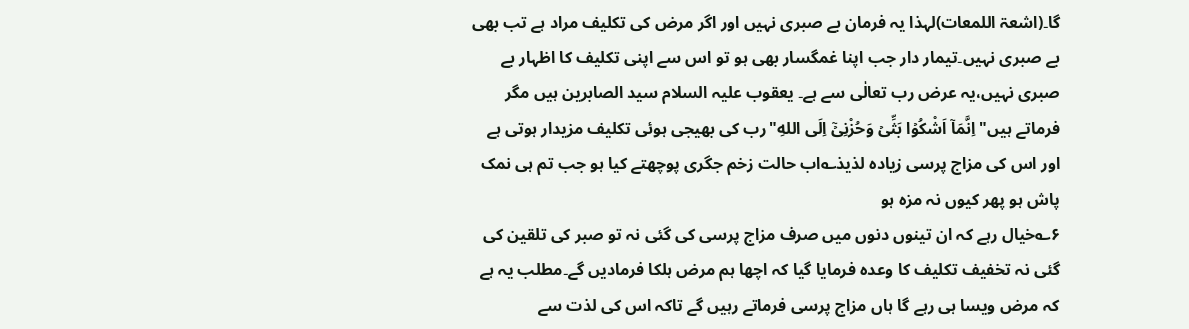گا۔(اشعۃ اللمعات)لہذا یہ فرمان بے صبری نہیں اور اگر مرض کی تکلیف مراد ہے تب بھی بے صبری نہیں۔تیمار دار جب اپنا غمگسار بھی ہو تو اس سے اپنی تکلیف کا اظہار بے صبری نہیں،یہ عرض رب تعالٰی سے ہے۔ یعقوب علیہ السلام سید الصابرین ہیں مگر فرماتے ہیں"اِنَّمَاۤ اَشْکُوۡا بَثِّیۡ وَحُزْنِیۡۤ اِلَی اللهِ"رب کی بھیجی ہوئی تکلیف مزیدار ہوتی ہے اور اس کی مزاج پرسی زیادہ لذیذ؎اب حالت زخم جگری پوچھتے کیا ہو جب تم ہی نمک پاش ہو پھر کیوں نہ مزہ ہو
۶؎خیال رہے کہ ان تینوں دنوں میں صرف مزاج پرسی کی گئی نہ تو صبر کی تلقین کی گئی نہ تخفیف تکلیف کا وعدہ فرمایا گیا کہ اچھا ہم مرض ہلکا فرمادیں گے۔مطلب یہ ہے کہ مرض ویسا ہی رہے گا ہاں مزاج پرسی فرماتے رہیں گے تاکہ اس کی لذت سے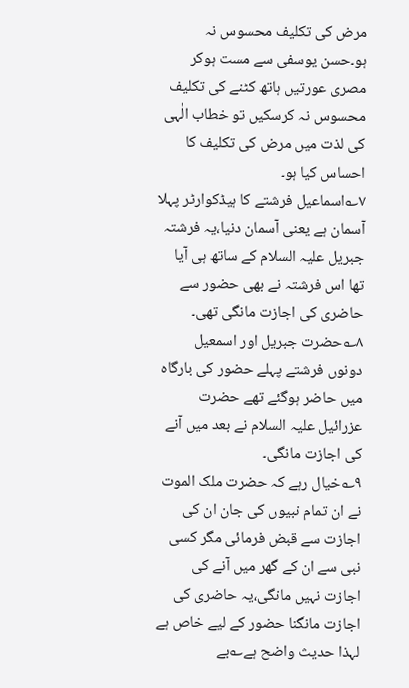مرض کی تکلیف محسوس نہ ہو۔حسن یوسفی سے مست ہوکر مصری عورتیں ہاتھ کٹنے کی تکلیف محسوس نہ کرسکیں تو خطاب الٰہی کی لذت میں مرض کی تکلیف کا احساس کیا ہو۔
۷؎اسماعیل فرشتے کا ہیڈکوارٹر پہلا آسمان ہے یعنی آسمان دنیا،یہ فرشتہ جبریل علیہ السلام کے ساتھ ہی آیا تھا اس فرشتہ نے بھی حضور سے حاضری کی اجازت مانگی تھی۔
۸؎حضرت جبریل اور اسمعیل دونوں فرشتے پہلے حضور کی بارگاہ میں حاضر ہوگئے تھے حضرت عزرائیل علیہ السلام نے بعد میں آنے کی اجازت مانگی۔
۹؎خیال رہے کہ حضرت ملک الموت نے ان تمام نبیوں کی جان ان کی اجازت سے قبض فرمائی مگر کسی نبی سے ان کے گھر میں آنے کی اجازت نہیں مانگی،یہ حاضری کی اجازت مانگنا حضور کے لیے خاص ہے لہذا حدیث واضح ہے؎بے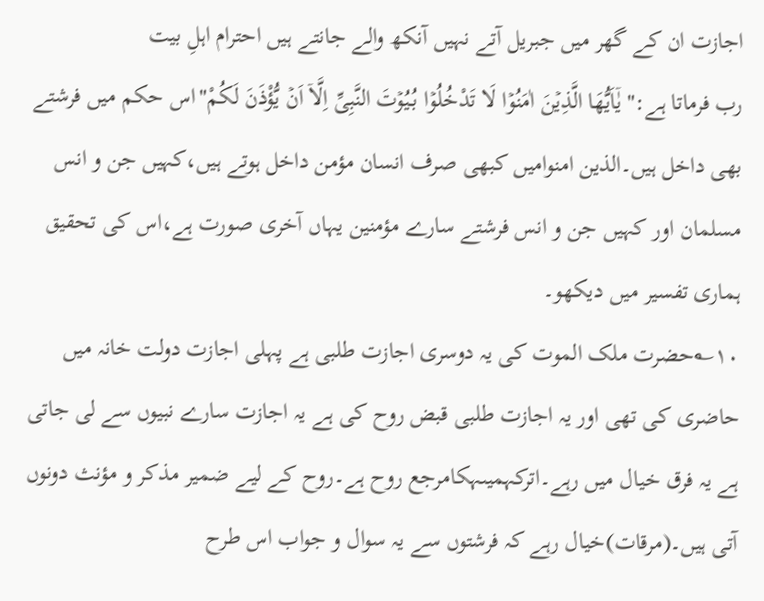اجازت ان کے گھر میں جبریل آتے نہیں آنکھ والے جانتے ہیں احترام اہلِ بیت
رب فرماتا ہے:"یٰۤاَیُّھَا الَّذِیۡنَ اٰمَنُوۡا لَا تَدْخُلُوۡا بُیُوۡتَ النَّبِیِّ اِلَّاۤ اَنۡ یُّؤْذَنَ لَکُمْ"اس حکم میں فرشتے بھی داخل ہیں۔الذین امنوامیں کبھی صرف انسان مؤمن داخل ہوتے ہیں،کہیں جن و انس مسلمان اور کہیں جن و انس فرشتے سارے مؤمنین یہاں آخری صورت ہے،اس کی تحقیق ہماری تفسیر میں دیکھو۔
۱۰؎حضرت ملک الموت کی یہ دوسری اجازت طلبی ہے پہلی اجازت دولت خانہ میں حاضری کی تھی اور یہ اجازت طلبی قبض روح کی ہے یہ اجازت سارے نبیوں سے لی جاتی ہے یہ فرق خیال میں رہے۔اترکہمیںہکامرجع روح ہے۔روح کے لیے ضمیر مذکر و مؤنث دونوں آتی ہیں۔(مرقات)خیال رہے کہ فرشتوں سے یہ سوال و جواب اس طرح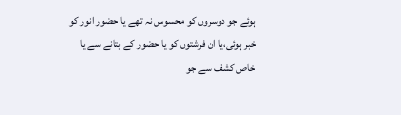ہوئے جو دوسروں کو محسوس نہ تھے یا حضور انور کو خبر ہوئی،یا ان فرشتوں کو یا حضور کے بتانے سے یا خاص کشف سے جو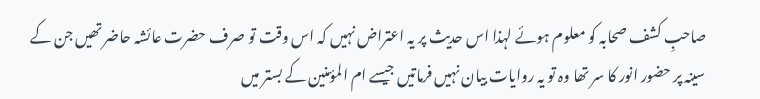صاحبِ کشف صحابہ کو معلوم ہوئے لہذا اس حدیث پر یہ اعتراض نہیں کہ اس وقت تو صرف حضرت عائشہ حاضر تھیں جن کے سینہ پر حضور انور کا سر تھا وہ تو یہ روایات بیان نہیں فرماتیں جیسے ام المؤمنین کے بستر میں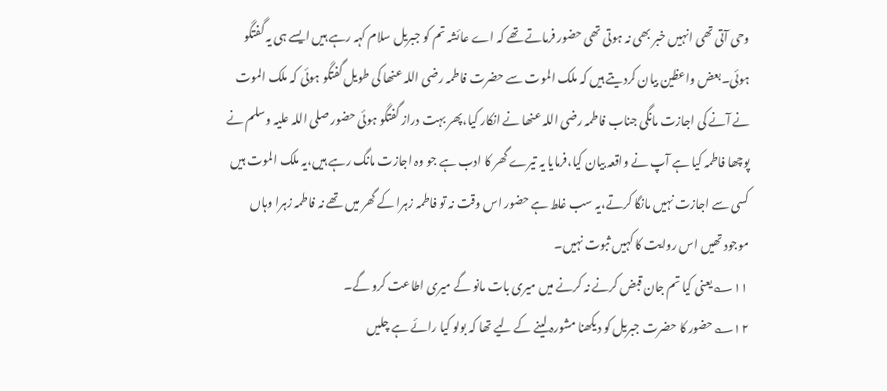وحی آتی تھی انہیں خبر بھی نہ ہوتی تھی حضور فرماتے تھے کہ اے عائشہ تم کو جبریل سلام کہہ رہے ہیں ایسے ہی یہ گفتگو ہوئی۔بعض واعظین بیان کردیتے ہیں کہ ملک الموت سے حضرت فاطمہ رضی اللہ عنھا کی طویل گفتگو ہوئی کہ ملک الموت نے آنے کی اجازت مانگی جناب فاطمہ رضی اللہ عنھا نے انکار کیا،پھر بہت دراز گفتگو ہوئی حضور صلی اللہ علیہ وسلم نے پوچھا فاطمہ کیا ہے آپ نے واقعہ بیان کیا،فرمایا یہ تیرے گھر کا ادب ہے جو وہ اجازت مانگ رہے ہیں،یہ ملک الموت ہیں کسی سے اجازت نہیں مانگا کرتے،یہ سب غلط ہے حضور اس وقت نہ تو فاطمہ زہرا کے گھر میں تھے نہ فاطمہ زہرا وہاں موجود تھیں اس روایت کا کہیں ثبوت نہیں۔
۱۱؎یعنی کیا تم جان قبض کرنے نہ کرنے میں میری بات مانو گے میری اطاعت کرو گے۔
۱۲؎حضور کا حضرت جبریل کو دیکھنا مشورہ لینے کے لیے تھا کہ بولو کیا رائے ہے چلیں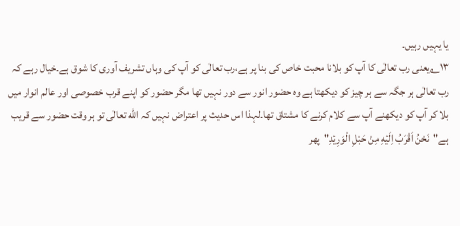یا یہیں رہیں۔
۱۳؎یعنی رب تعالٰی کا آپ کو بلانا محبت خاص کی بنا پر ہے،رب تعالٰی کو آپ کی وہاں تشریف آوری کا شوق ہے۔خیال رہے کہ رب تعالٰی ہر جگہ سے ہر چیز کو دیکھتا ہے وہ حضور انور سے دور نہیں تھا مگر حضور کو اپنے قرب خصوصی اور عالم انوار میں بلا کر آپ کو دیکھنے آپ سے کلام کرنے کا مشتاق تھا۔لہذا اس حدیث پر اعتراض نہیں کہ الله تعالٰی تو ہر وقت حضور سے قریب ہے"نَحْنُ اَقْرَبُ اِلَیۡهِ مِنْ حَبْلِ الْوَرِیۡدِ"پھر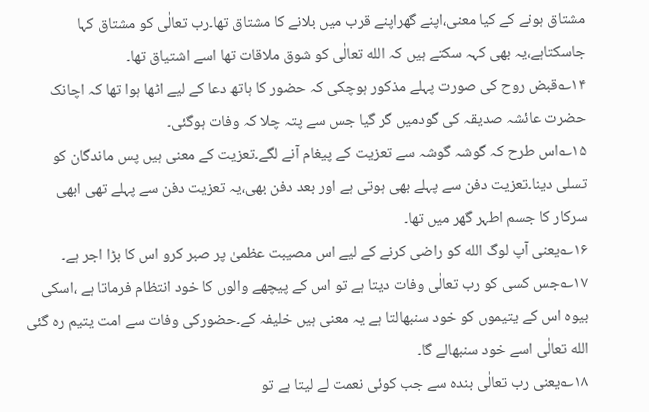مشتاق ہونے کے کیا معنی،اپنے گھراپنے قرب میں بلانے کا مشتاق تھا۔رب تعالٰی کو مشتاق کہا جاسکتاہے،یہ بھی کہہ سکتے ہیں کہ الله تعالٰی کو شوق ملاقات تھا اسے اشتیاق تھا۔
۱۴؎قبض روح کی صورت پہلے مذکور ہوچکی کہ حضور کا ہاتھ دعا کے لیے اٹھا ہوا تھا کہ اچانک حضرت عائشہ صدیقہ کی گودمیں گر گیا جس سے پتہ چلا کہ وفات ہوگئی۔
۱۵؎اس طرح کہ گوشہ گوشہ سے تعزیت کے پیغام آنے لگے۔تعزیت کے معنی ہیں پس ماندگان کو تسلی دینا۔تعزیت دفن سے پہلے بھی ہوتی ہے اور بعد دفن بھی،یہ تعزیت دفن سے پہلے تھی ابھی سرکار کا جسم اطہر گھر میں تھا۔
۱۶؎یعنی آپ لوگ الله کو راضی کرنے کے لیے اس مصیبت عظمیٰ پر صبر کرو اس کا بڑا اجر ہے۔
۱۷؎جس کسی کو رب تعالٰی وفات دیتا ہے تو اس کے پیچھے والوں کا خود انتظام فرماتا ہے ،اسکی بیوہ اس کے یتیموں کو خود سنبھالتا ہے یہ معنی ہیں خلیفہ کے۔حضورکی وفات سے امت یتیم رہ گئی الله تعالٰی اسے خود سنبھالے گا۔
۱۸؎یعنی رب تعالٰی بندہ سے جب کوئی نعمت لے لیتا ہے تو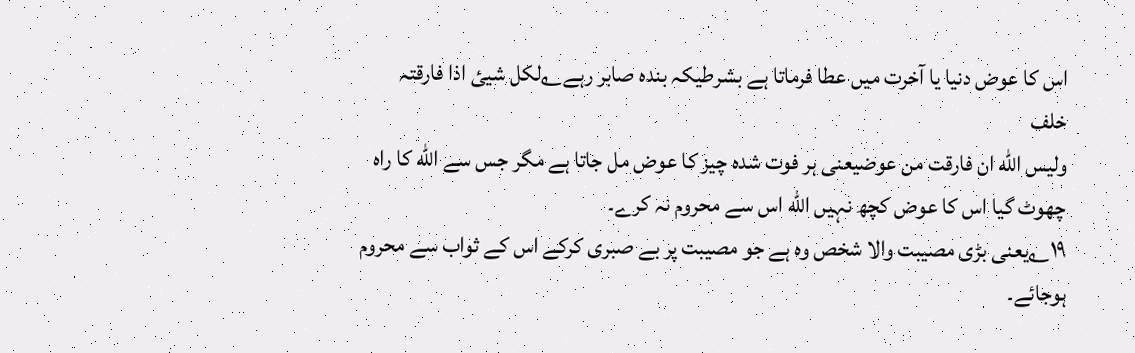اس کا عوض دنیا یا آخرت میں عطا فرماتا ہے بشرطیکہ بندہ صابر رہے؎لکل شیئ اذا فارقتہ خلف
ولیس الله ان فارقت من عوضیعنی ہر فوت شدہ چیز کا عوض مل جاتا ہے مگر جس سے الله کا راہ چھوٹ گیا اس کا عوض کچھ نہیں الله اس سے محروم نہ کرے۔
۱۹؎یعنی بڑی مصیبت والا شخص وہ ہے جو مصیبت پر بے صبری کرکے اس کے ثواب سے محروم ہوجائے۔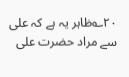۲۰؎ظاہر یہ ہے کہ علی سے مراد حضرت علی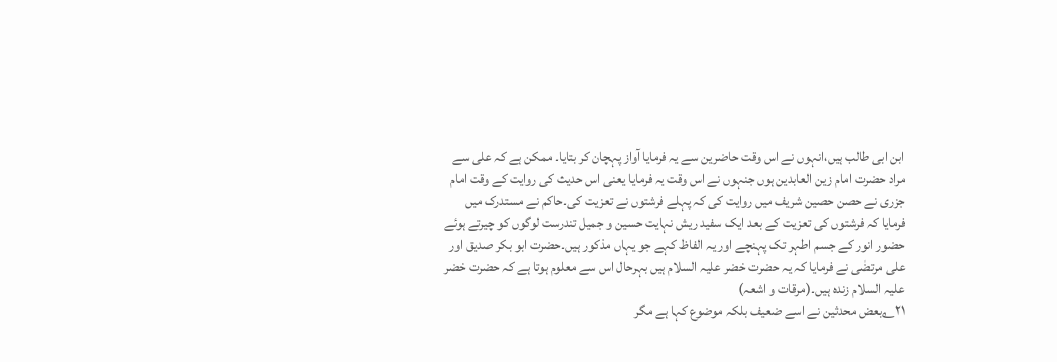ابن ابی طالب ہیں،انہوں نے اس وقت حاضرین سے یہ فرمایا آواز پہچان کر بتایا۔ ممکن ہے کہ علی سے مراد حضرت امام زین العابدین ہوں جنہوں نے اس وقت یہ فرمایا یعنی اس حدیث کی روایت کے وقت امام جزری نے حصن حصین شریف میں روایت کی کہ پہلے فرشتوں نے تعزیت کی۔حاکم نے مستدرک میں فرمایا کہ فرشتوں کی تعزیت کے بعد ایک سفید ریش نہایت حسین و جمیل تندرست لوگوں کو چیرتے ہوئے حضور انور کے جسم اطہر تک پہنچے اور یہ الفاظ کہے جو یہاں مذکور ہیں۔حضرت ابو بکر صدیق اور علی مرتضٰی نے فرمایا کہ یہ حضرت خضر علیہ السلام ہیں بہرحال اس سے معلوم ہوتا ہے کہ حضرت خضر علیہ السلام زندہ ہیں۔(مرقات و اشعہ)
۲۱؎بعض محدثین نے اسے ضعیف بلکہ موضوع کہا ہے مگر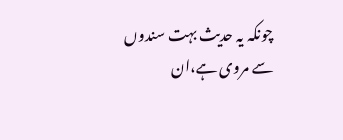چونکہ یہ حدیث بہت سندوں سے مروی ہے،ان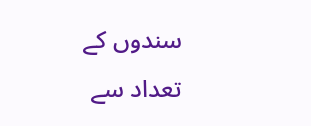سندوں کے تعداد سے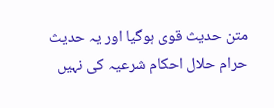متن حدیث قوی ہوگیا اور یہ حدیث حرام حلال احکام شرعیہ کی نہیں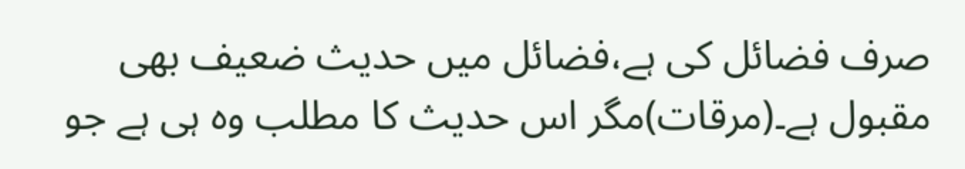صرف فضائل کی ہے،فضائل میں حدیث ضعیف بھی مقبول ہے۔(مرقات)مگر اس حدیث کا مطلب وہ ہی ہے جو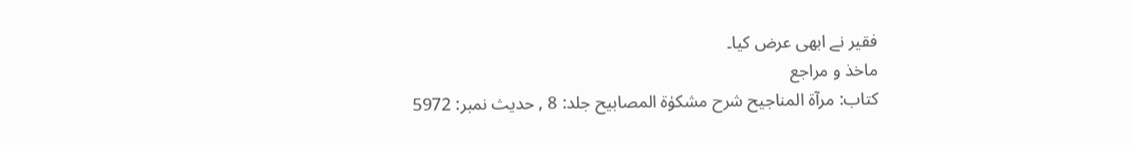فقیر نے ابھی عرض کیا۔
ماخذ و مراجع
کتاب: مرآۃ المناجیح شرح مشکوٰۃ المصابیح جلد: 8 , حدیث نمبر: 5972